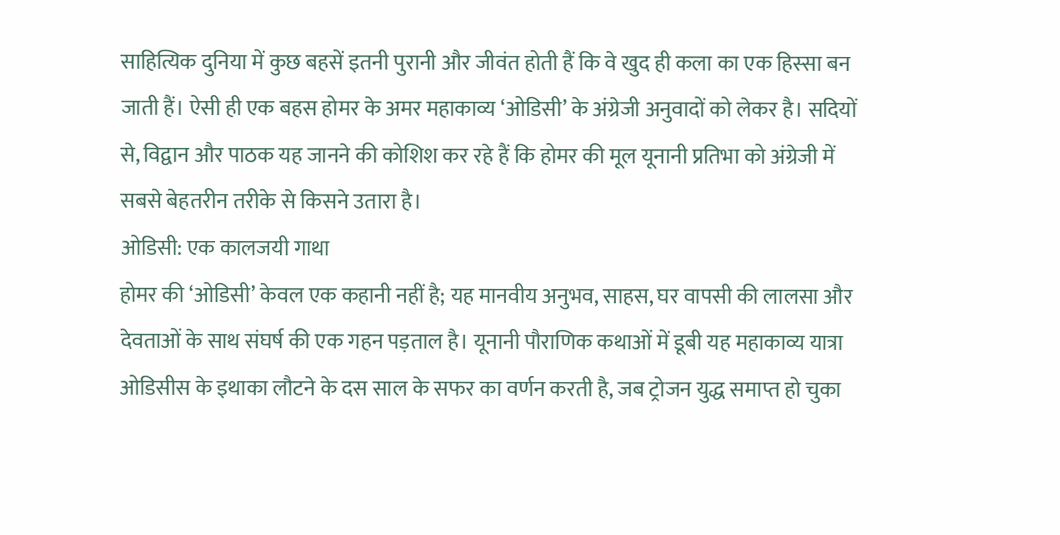साहित्यिक दुनिया में कुछ बहसें इतनी पुरानी और जीवंत होती हैं कि वे खुद ही कला का एक हिस्सा बन जाती हैं। ऐसी ही एक बहस होमर के अमर महाकाव्य ‘ओडिसी’ के अंग्रेजी अनुवादों को लेकर है। सदियों से, विद्वान और पाठक यह जानने की कोशिश कर रहे हैं कि होमर की मूल यूनानी प्रतिभा को अंग्रेजी में सबसे बेहतरीन तरीके से किसने उतारा है।
ओडिसी: एक कालजयी गाथा
होमर की ‘ओडिसी’ केवल एक कहानी नहीं है; यह मानवीय अनुभव, साहस, घर वापसी की लालसा और देवताओं के साथ संघर्ष की एक गहन पड़ताल है। यूनानी पौराणिक कथाओं में डूबी यह महाकाव्य यात्रा ओडिसीस के इथाका लौटने के दस साल के सफर का वर्णन करती है, जब ट्रोजन युद्ध समाप्त हो चुका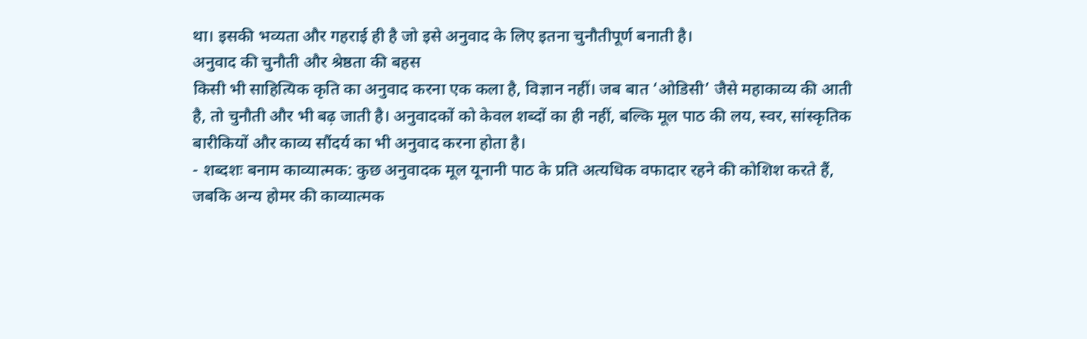था। इसकी भव्यता और गहराई ही है जो इसे अनुवाद के लिए इतना चुनौतीपूर्ण बनाती है।
अनुवाद की चुनौती और श्रेष्ठता की बहस
किसी भी साहित्यिक कृति का अनुवाद करना एक कला है, विज्ञान नहीं। जब बात ‘ओडिसी’ जैसे महाकाव्य की आती है, तो चुनौती और भी बढ़ जाती है। अनुवादकों को केवल शब्दों का ही नहीं, बल्कि मूल पाठ की लय, स्वर, सांस्कृतिक बारीकियों और काव्य सौंदर्य का भी अनुवाद करना होता है।
- शब्दशः बनाम काव्यात्मक: कुछ अनुवादक मूल यूनानी पाठ के प्रति अत्यधिक वफादार रहने की कोशिश करते हैं, जबकि अन्य होमर की काव्यात्मक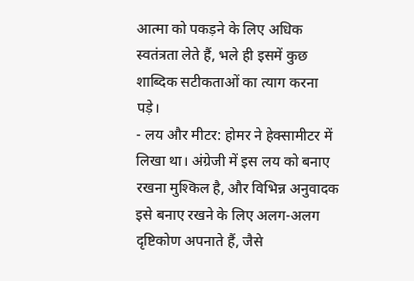आत्मा को पकड़ने के लिए अधिक स्वतंत्रता लेते हैं, भले ही इसमें कुछ शाब्दिक सटीकताओं का त्याग करना पड़े।
- लय और मीटर: होमर ने हेक्सामीटर में लिखा था। अंग्रेजी में इस लय को बनाए रखना मुश्किल है, और विभिन्न अनुवादक इसे बनाए रखने के लिए अलग-अलग दृष्टिकोण अपनाते हैं, जैसे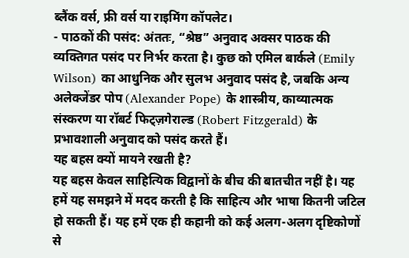ब्लैंक वर्स, फ्री वर्स या राइमिंग कॉपलेट।
- पाठकों की पसंद: अंततः, “श्रेष्ठ” अनुवाद अक्सर पाठक की व्यक्तिगत पसंद पर निर्भर करता है। कुछ को एमिल बार्कले (Emily Wilson) का आधुनिक और सुलभ अनुवाद पसंद है, जबकि अन्य अलेक्जेंडर पोप (Alexander Pope) के शास्त्रीय, काव्यात्मक संस्करण या रॉबर्ट फिट्ज़गेराल्ड (Robert Fitzgerald) के प्रभावशाली अनुवाद को पसंद करते हैं।
यह बहस क्यों मायने रखती है?
यह बहस केवल साहित्यिक विद्वानों के बीच की बातचीत नहीं है। यह हमें यह समझने में मदद करती है कि साहित्य और भाषा कितनी जटिल हो सकती हैं। यह हमें एक ही कहानी को कई अलग-अलग दृष्टिकोणों से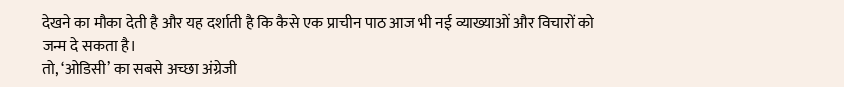देखने का मौका देती है और यह दर्शाती है कि कैसे एक प्राचीन पाठ आज भी नई व्याख्याओं और विचारों को जन्म दे सकता है।
तो, ‘ओडिसी’ का सबसे अच्छा अंग्रेजी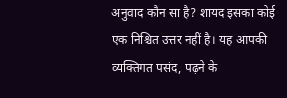अनुवाद कौन सा है? शायद इसका कोई एक निश्चित उत्तर नहीं है। यह आपकी व्यक्तिगत पसंद, पढ़ने के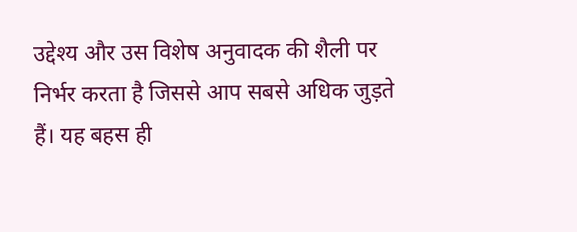उद्देश्य और उस विशेष अनुवादक की शैली पर निर्भर करता है जिससे आप सबसे अधिक जुड़ते हैं। यह बहस ही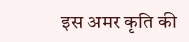इस अमर कृति की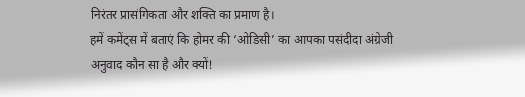निरंतर प्रासंगिकता और शक्ति का प्रमाण है।
हमें कमेंट्स में बताएं कि होमर की ‘ओडिसी’ का आपका पसंदीदा अंग्रेजी अनुवाद कौन सा है और क्यों!